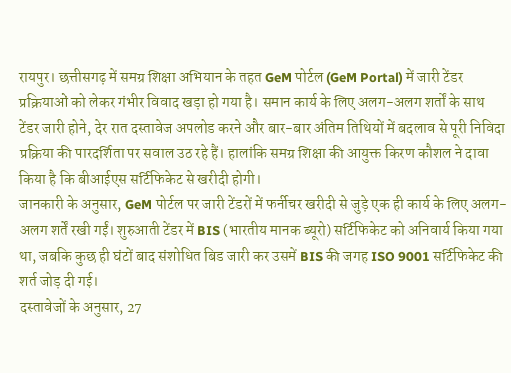रायपुर। छत्तीसगढ़ में समग्र शिक्षा अभियान के तहत GeM पोर्टल (GeM Portal) में जारी टेंडर प्रक्रियाओं को लेकर गंभीर विवाद खड़ा हो गया है। समान कार्य के लिए अलग-अलग शर्तों के साथ टेंडर जारी होने, देर रात दस्तावेज अपलोड करने और बार-बार अंतिम तिथियों में बदलाव से पूरी निविदा प्रक्रिया की पारदर्शिता पर सवाल उठ रहे हैं। हालांकि समग्र शिक्षा की आयुक्त किरण कौशल ने दावा किया है कि बीआईएस सर्टिफिकेट से खरीदी होगी।
जानकारी के अनुसार, GeM पोर्टल पर जारी टेंडरों में फर्नीचर खरीदी से जुड़े एक ही कार्य के लिए अलग-अलग शर्तें रखी गईं। शुरुआती टेंडर में BIS (भारतीय मानक ब्यूरो) सर्टिफिकेट को अनिवार्य किया गया था, जबकि कुछ ही घंटों बाद संशोधित बिड जारी कर उसमें BIS की जगह ISO 9001 सर्टिफिकेट की शर्त जोड़ दी गई।
दस्तावेजों के अनुसार, 27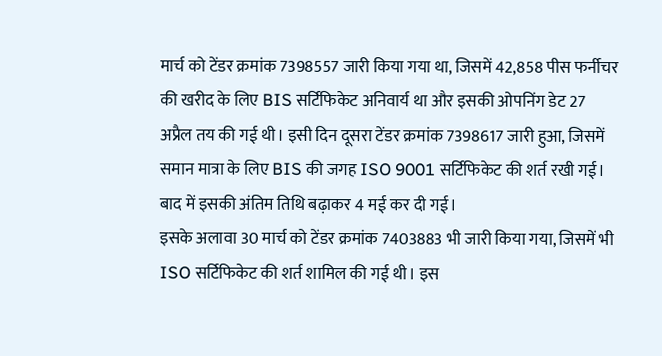मार्च को टेंडर क्रमांक 7398557 जारी किया गया था, जिसमें 42,858 पीस फर्नीचर की खरीद के लिए BIS सर्टिफिकेट अनिवार्य था और इसकी ओपनिंग डेट 27 अप्रैल तय की गई थी। इसी दिन दूसरा टेंडर क्रमांक 7398617 जारी हुआ, जिसमें समान मात्रा के लिए BIS की जगह ISO 9001 सर्टिफिकेट की शर्त रखी गई। बाद में इसकी अंतिम तिथि बढ़ाकर 4 मई कर दी गई।
इसके अलावा 30 मार्च को टेंडर क्रमांक 7403883 भी जारी किया गया, जिसमें भी ISO सर्टिफिकेट की शर्त शामिल की गई थी। इस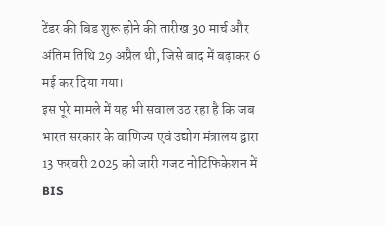टेंडर की बिड शुरू होने की तारीख 30 मार्च और अंतिम तिथि 29 अप्रैल थी, जिसे बाद में बढ़ाकर 6 मई कर दिया गया।
इस पूरे मामले में यह भी सवाल उठ रहा है कि जब भारत सरकार के वाणिज्य एवं उद्योग मंत्रालय द्वारा 13 फरवरी 2025 को जारी गजट नोटिफिकेशन में BIS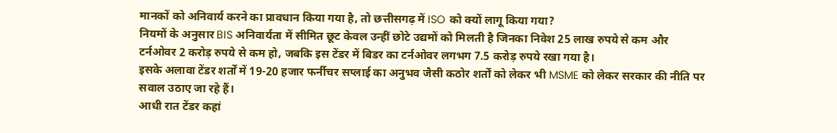मानकों को अनिवार्य करने का प्रावधान किया गया है, तो छत्तीसगढ़ में ISO को क्यों लागू किया गया?
नियमों के अनुसार BIS अनिवार्यता में सीमित छूट केवल उन्हीं छोटे उद्यमों को मिलती है जिनका निवेश 25 लाख रुपये से कम और टर्नओवर 2 करोड़ रुपये से कम हो, जबकि इस टेंडर में बिडर का टर्नओवर लगभग 7.5 करोड़ रुपये रखा गया है।
इसके अलावा टेंडर शर्तों में 19-20 हजार फर्नीचर सप्लाई का अनुभव जैसी कठोर शर्तों को लेकर भी MSME को लेकर सरकार की नीति पर सवाल उठाए जा रहे हैं।
आधी रात टेंडर कहां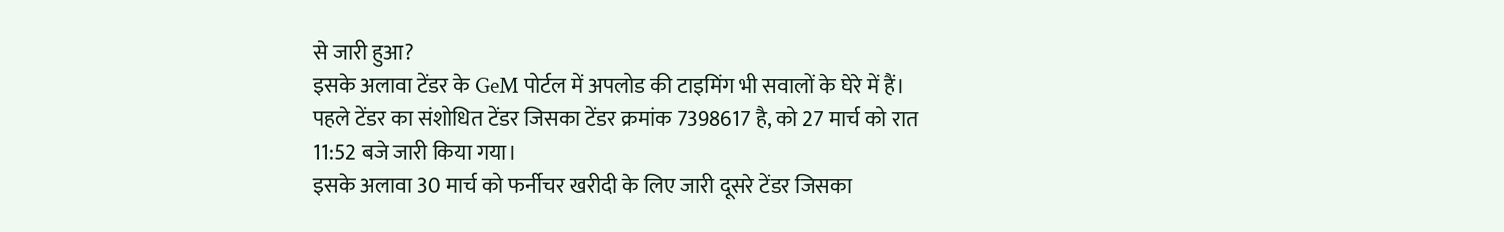से जारी हुआ?
इसके अलावा टेंडर के GeM पोर्टल में अपलोड की टाइमिंग भी सवालों के घेरे में हैं। पहले टेंडर का संशोधित टेंडर जिसका टेंडर क्रमांक 7398617 है, को 27 मार्च को रात 11:52 बजे जारी किया गया।
इसके अलावा 30 मार्च को फर्नीचर खरीदी के लिए जारी दूसरे टेंडर जिसका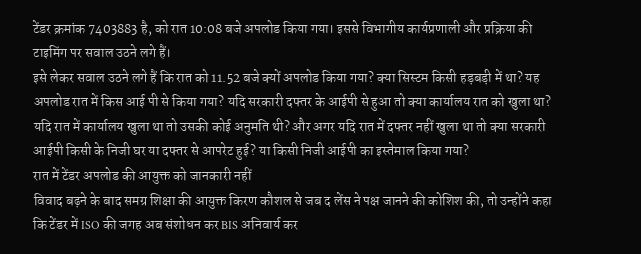टेंडर क्रमांक 7403883 है, को रात 10:08 बजे अपलोड किया गया। इससे विभागीय कार्यप्रणाली और प्रक्रिया की टाइमिंग पर सवाल उठने लगे हैं।
इसे लेकर सवाल उठने लगे हैं कि रात को 11.52 बजे क्यों अपलोड किया गया? क्या सिस्टम किसी हड़बड़ी में था? यह अपलोड रात में किस आई पी से किया गया? यदि सरकारी दफ्तर के आईपी से हुआ तो क्या कार्यालय रात को खुला था? यदि रात में कार्यालय खुला था तो उसकी कोई अनुमति थी? और अगर यदि रात में दफ्तर नहीं खुला था तो क्या सरकारी आईपी किसी के निजी घर या दफ्तर से आपरेट हुई? या किसी निजी आईपी का इस्तेमाल किया गया?
रात में टेंडर अपलोड की आयुक्त को जानकारी नहीं
विवाद बढ़ने के बाद समग्र शिक्षा की आयुक्त किरण कौशल से जब द लेंस ने पक्ष जानने की कोशिश की, तो उन्होंने कहा कि टेंडर में ISO की जगह अब संशोधन कर BIS अनिवार्य कर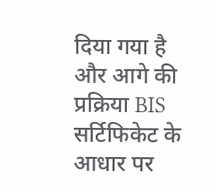दिया गया है और आगे की प्रक्रिया BIS सर्टिफिकेट के आधार पर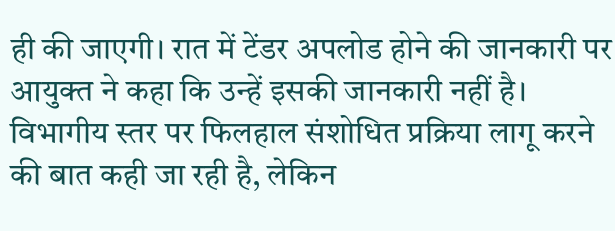ही की जाएगी। रात में टेंडर अपलोड होने की जानकारी पर आयुक्त ने कहा कि उन्हें इसकी जानकारी नहीं है।
विभागीय स्तर पर फिलहाल संशोधित प्रक्रिया लागू करने की बात कही जा रही है, लेकिन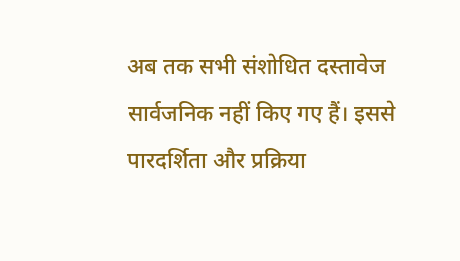अब तक सभी संशोधित दस्तावेज सार्वजनिक नहीं किए गए हैं। इससे पारदर्शिता और प्रक्रिया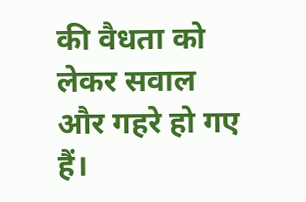की वैधता को लेकर सवाल और गहरे हो गए हैं।